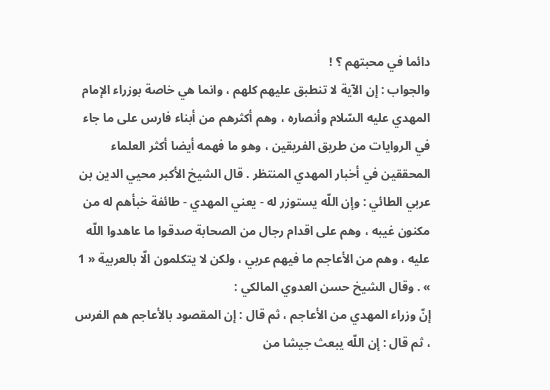دائما في محبتهم ؟ !
والجواب : إن الآية لا تنطبق عليهم كلهم ، وانما هي خاصة بوزراء الإمام المهدي عليه السّلام وأنصاره ، وهم أكثرهم من أبناء فارس على ما جاء في الروايات من طريق الفريقين ، وهو ما فهمه أيضا أكثر العلماء المحققين في أخبار المهدي المنتظر . قال الشيخ الأكبر محيي الدين بن عربي الطائي : وإن اللّه يستوزر له - يعني المهدي - طائفة خبأهم له من مكنون غيبه ، وهم على اقدام رجال من الصحابة صدقوا ما عاهدوا اللّه عليه ، وهم من الأعاجم ما فيهم عربي ، ولكن لا يتكلمون الّا بالعربية « 1 » . وقال الشيخ حسن العدوي المالكي :
إنّ وزراء المهدي من الأعاجم ، ثم قال : إن المقصود بالأعاجم هم الفرس ، ثم قال : إن اللّه يبعث جيشا من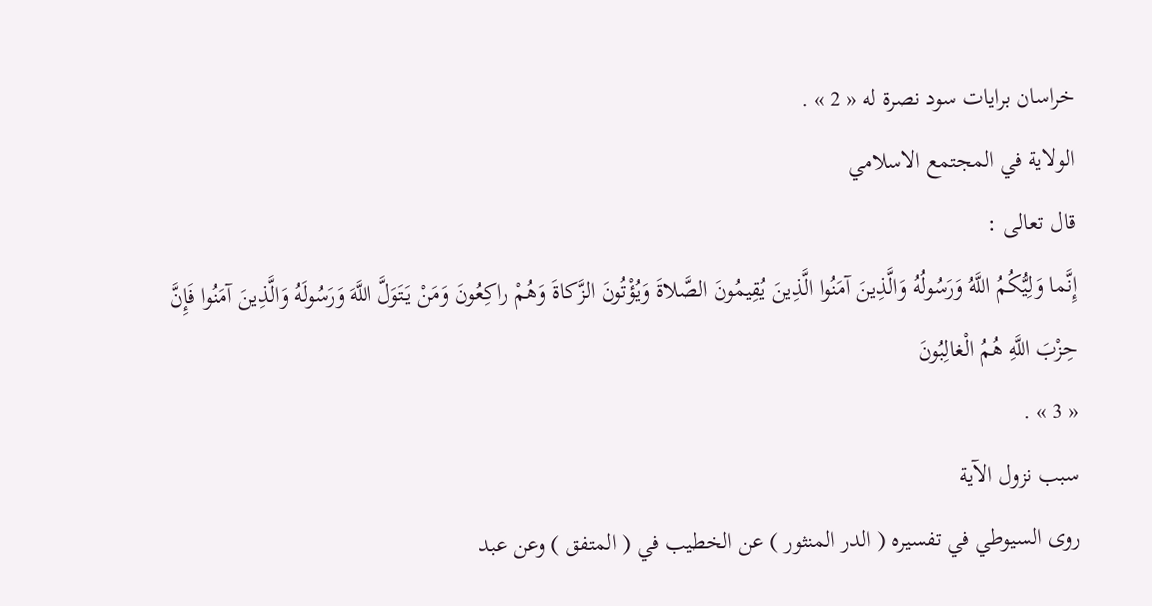خراسان برايات سود نصرة له « 2 » .
الولاية في المجتمع الاسلامي
قال تعالى :
إِنَّما وَلِيُّكُمُ اللَّهُ وَرَسُولُهُ وَالَّذِينَ آمَنُوا الَّذِينَ يُقِيمُونَ الصَّلاةَ وَيُؤْتُونَ الزَّكاةَ وَهُمْ راكِعُونَ وَمَنْ يَتَوَلَّ اللَّهَ وَرَسُولَهُ وَالَّذِينَ آمَنُوا فَإِنَّ حِزْبَ اللَّهِ هُمُ الْغالِبُونَ
« 3 » .
سبب نزول الآية
روى السيوطي في تفسيره ( الدر المنثور ) عن الخطيب في ( المتفق ) وعن عبد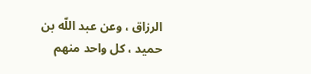الرزاق ، وعن عبد اللّه بن حميد ، كل واحد منهم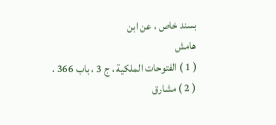بسند خاص ، عن ابن
هامش
( 1 ) الفتوحات الملكية ، ج 3 ، باب 366 .
( 2 ) مشارق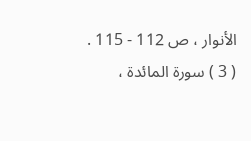الأنوار ، ص 112 - 115 .
( 3 ) سورة المائدة ،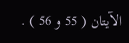الآيتان ( 55 و 56 ) .